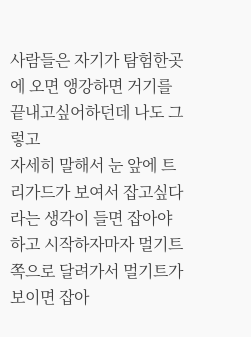사람들은 자기가 탐험한곳에 오면 앵강하면 거기를 끝내고싶어하던데 나도 그렇고
자세히 말해서 눈 앞에 트리가드가 보여서 잡고싶다라는 생각이 들면 잡아야하고 시작하자마자 멀기트쪽으로 달려가서 멀기트가 보이면 잡아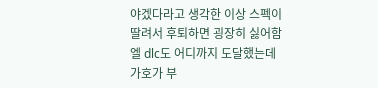야겠다라고 생각한 이상 스펙이 딸려서 후퇴하면 굉장히 싫어함
엘 dlc도 어디까지 도달했는데 가호가 부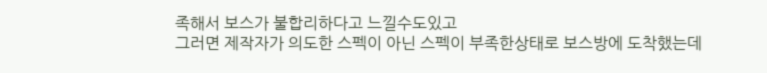족해서 보스가 불합리하다고 느낄수도있고
그러면 제작자가 의도한 스펙이 아닌 스펙이 부족한상태로 보스방에 도착했는데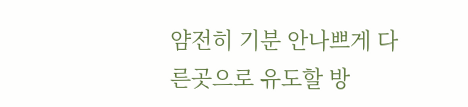얌전히 기분 안나쁘게 다른곳으로 유도할 방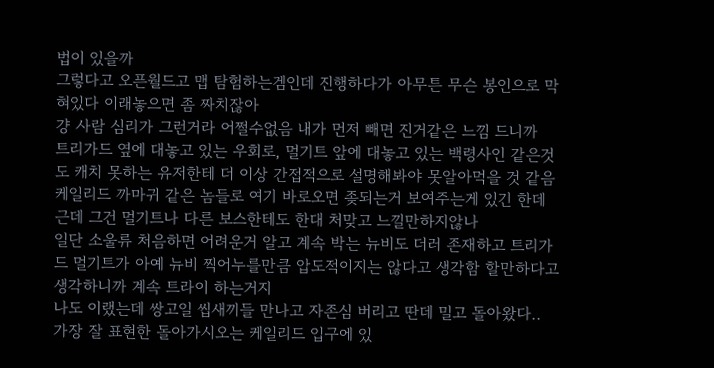법이 있을까
그렇다고 오픈월드고 맵 탐험하는겜인데 진행하다가 아무튼 무슨 봉인으로 막혀있다 이래놓으면 좀 짜치잖아
걍 사람 심리가 그런거라 어쩔수없음 내가 먼저 빼면 진거같은 느낌 드니까
트리가드 옆에 대놓고 있는 우회로, 멀기트 앞에 대놓고 있는 백령사인 같은것도 캐치 못하는 유저한테 더 이상 간접적으로 설명해봐야 못알아먹을 것 같음
케일리드 까마귀 같은 놈들로 여기 바로오면 좆되는거 보여주는게 있긴 한데
근데 그건 멀기트나 다른 보스한테도 한대 처맞고 느낄만하지않나
일단 소울류 처음하면 어려운거 알고 계속 박는 뉴비도 더러 존재하고 트리가드 멀기트가 아예 뉴비 찍어누를만큼 압도적이지는 않다고 생각함 할만하다고 생각하니까 계속 트라이 하는거지
나도 이랬는데 쌍고일 씹새끼들 만나고 자존심 버리고 딴데 밀고 돌아왔다..
가장 잘 표현한 돌아가시오는 케일리드 입구에 있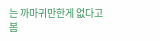는 까마귀만한게 없다고 봄